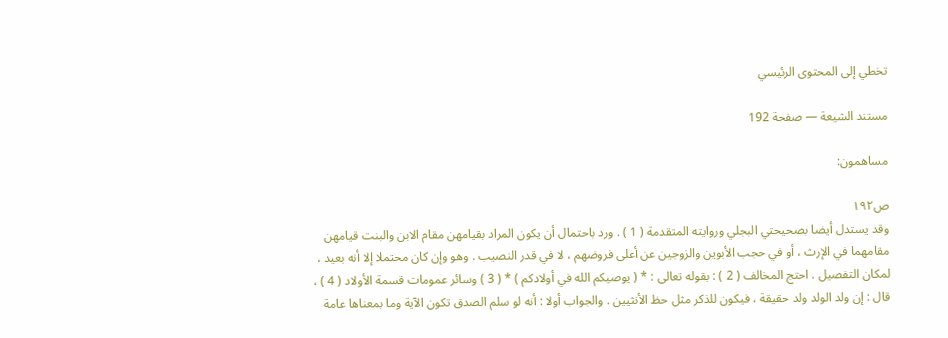تخطي إلى المحتوى الرئيسي

مستند الشيعة — صفحة 192

مساهمون:

ص١٩٢
وقد يستدل أيضا بصحيحتي البجلي وروايته المتقدمة ( 1 ) . ورد باحتمال أن يكون المراد بقيامهن مقام الابن والبنت قيامهن مقامهما في الإرث ، أو في حجب الأبوين والزوجين عن أعلى فروضهم ، لا في قدر النصيب . وهو وإن كان محتملا إلا أنه بعيد ، لمكان التفصيل . احتج المخالف ( 2 ) : بقوله تعالى : * ( يوصيكم الله في أولادكم ) * ( 3 ) وسائر عمومات قسمة الأولاد ( 4 ) ، قال : إن ولد الولد ولد حقيقة ، فيكون للذكر مثل حظ الأنثيين . والجواب أولا : أنه لو سلم الصدق تكون الآية وما بمعناها عامة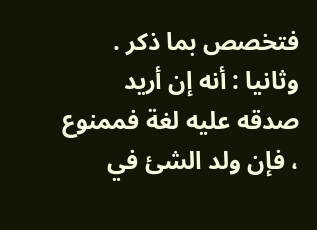فتخصص بما ذكر . وثانيا : أنه إن أريد صدقه عليه لغة فممنوع ، فإن ولد الشئ في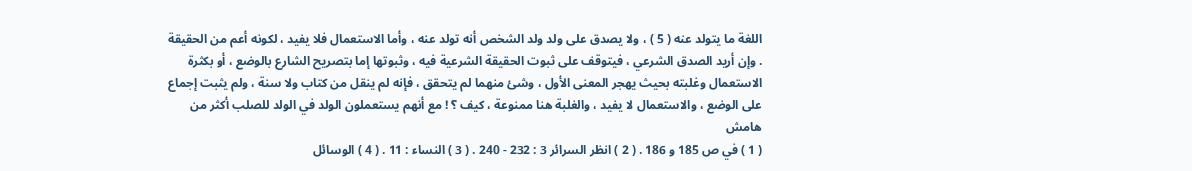اللغة ما يتولد عنه ( 5 ) ، ولا يصدق على ولد ولد الشخص أنه تولد عنه ، وأما الاستعمال فلا يفيد ، لكونه أعم من الحقيقة . وإن أريد الصدق الشرعي ، فيتوقف على ثبوت الحقيقة الشرعية فيه ، وثبوتها إما بتصريح الشارع بالوضع ، أو بكثرة الاستعمال وغلبته بحيث يهجر المعنى الأول ، وشئ منهما لم يتحقق ، فإنه لم ينقل من كتاب ولا سنة ، ولم يثبت إجماع على الوضع ، والاستعمال لا يفيد ، والغلبة هنا ممنوعة ، كيف ؟ ! مع أنهم يستعملون الولد في الولد للصلب أكثر من
هامش
( 1 ) في ص 185 و 186 . ( 2 ) انظر السرائر 3 : 232 - 240 . ( 3 ) النساء : 11 . ( 4 ) الوسائل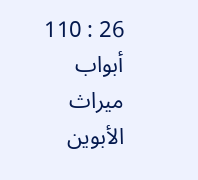26 : 110 أبواب ميراث الأبوين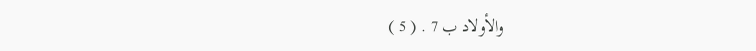والأولاد ب 7 . ( 5 )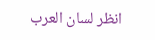انظر لسان العرب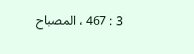3 : 467 ، المصباح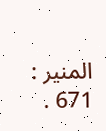المنير : 671 .